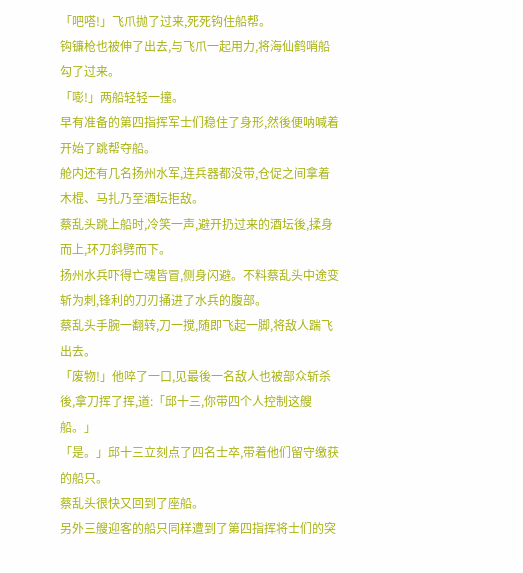「吧嗒!」飞爪抛了过来,死死钩住船帮。
钩镰枪也被伸了出去,与飞爪一起用力,将海仙鹤哨船勾了过来。
「嘭!」两船轻轻一撞。
早有准备的第四指挥军士们稳住了身形,然後便呐喊着开始了跳帮夺船。
舱内还有几名扬州水军,连兵器都没带,仓促之间拿着木棍、马扎乃至酒坛拒敌。
蔡乱头跳上船时,冷笑一声,避开扔过来的酒坛後,揉身而上,环刀斜劈而下。
扬州水兵吓得亡魂皆冒,侧身闪避。不料蔡乱头中途变斩为刺,锋利的刀刃捅进了水兵的腹部。
蔡乱头手腕一翻转,刀一搅,随即飞起一脚,将敌人踹飞出去。
「废物!」他啐了一口,见最後一名敌人也被部众斩杀後,拿刀挥了挥,道:「邱十三,你带四个人控制这艘船。」
「是。」邱十三立刻点了四名士卒,带着他们留守缴获的船只。
蔡乱头很快又回到了座船。
另外三艘迎客的船只同样遭到了第四指挥将士们的突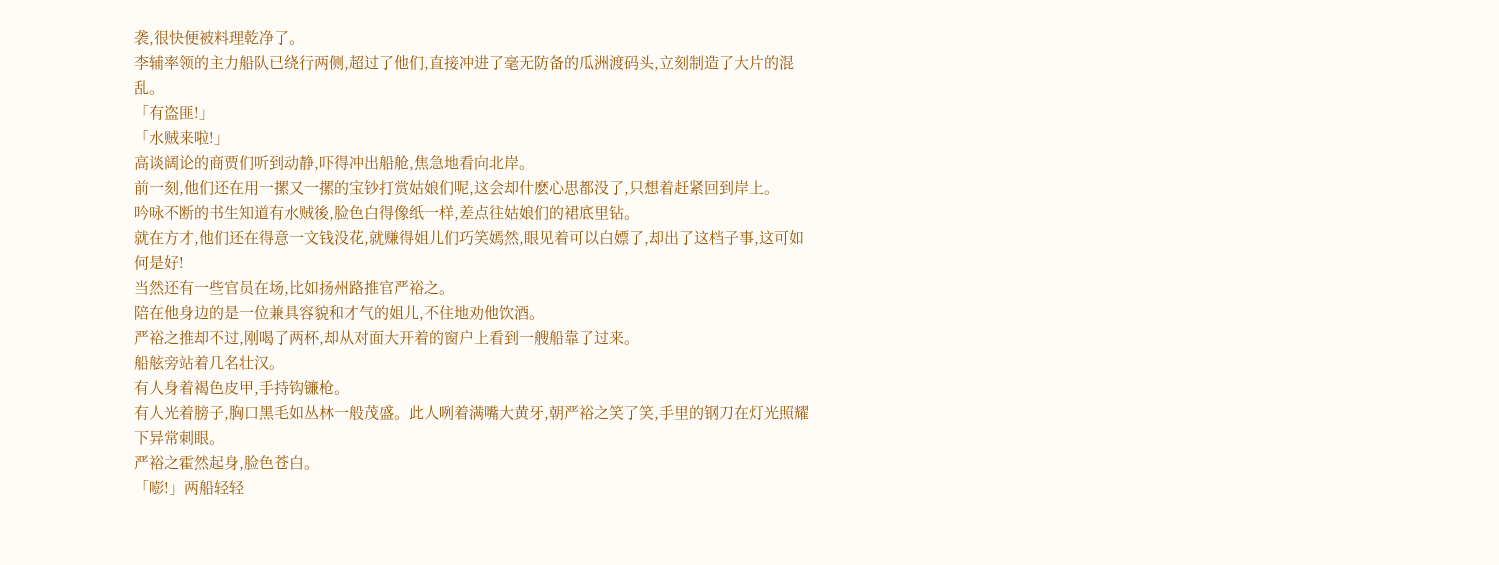袭,很快便被料理乾净了。
李辅率领的主力船队已绕行两侧,超过了他们,直接冲进了毫无防备的瓜洲渡码头,立刻制造了大片的混乱。
「有盗匪!」
「水贼来啦!」
高谈阔论的商贾们听到动静,吓得冲出船舱,焦急地看向北岸。
前一刻,他们还在用一摞又一摞的宝钞打赏姑娘们呢,这会却什麽心思都没了,只想着赶紧回到岸上。
吟咏不断的书生知道有水贼後,脸色白得像纸一样,差点往姑娘们的裙底里钻。
就在方才,他们还在得意一文钱没花,就赚得姐儿们巧笑嫣然,眼见着可以白嫖了,却出了这档子事,这可如何是好!
当然还有一些官员在场,比如扬州路推官严裕之。
陪在他身边的是一位兼具容貌和才气的姐儿,不住地劝他饮酒。
严裕之推却不过,刚喝了两杯,却从对面大开着的窗户上看到一艘船靠了过来。
船舷旁站着几名壮汉。
有人身着褐色皮甲,手持钩镰枪。
有人光着膀子,胸口黑毛如丛林一般茂盛。此人咧着满嘴大黄牙,朝严裕之笑了笑,手里的钢刀在灯光照耀下异常刺眼。
严裕之霍然起身,脸色苍白。
「嘭!」两船轻轻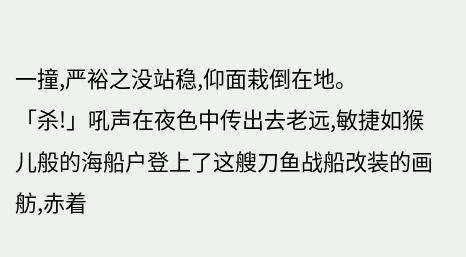一撞,严裕之没站稳,仰面栽倒在地。
「杀!」吼声在夜色中传出去老远,敏捷如猴儿般的海船户登上了这艘刀鱼战船改装的画舫,赤着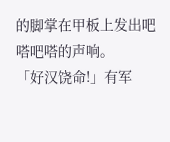的脚掌在甲板上发出吧嗒吧嗒的声响。
「好汉饶命!」有军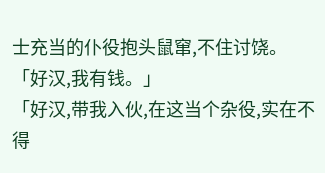士充当的仆役抱头鼠窜,不住讨饶。
「好汉,我有钱。」
「好汉,带我入伙,在这当个杂役,实在不得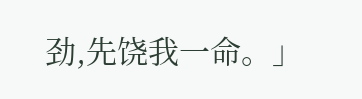劲,先饶我一命。」